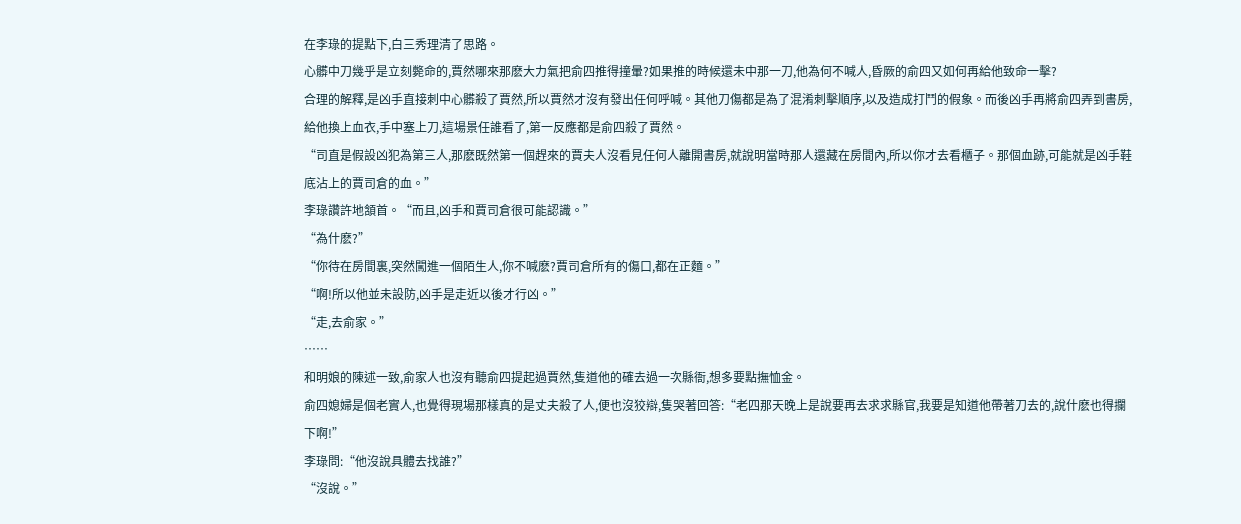在李琭的提點下,白三秀理清了思路。
心髒中刀幾乎是立刻斃命的,賈然哪來那麽大力氣把俞四推得撞暈?如果推的時候還未中那一刀,他為何不喊人,昏厥的俞四又如何再給他致命一擊?
合理的解釋,是凶手直接刺中心髒殺了賈然,所以賈然才沒有發出任何呼喊。其他刀傷都是為了混淆刺擊順序,以及造成打鬥的假象。而後凶手再將俞四弄到書房,給他換上血衣,手中塞上刀,這場景任誰看了,第一反應都是俞四殺了賈然。
“司直是假設凶犯為第三人,那麽既然第一個趕來的賈夫人沒看見任何人離開書房,就說明當時那人還藏在房間內,所以你才去看櫃子。那個血跡,可能就是凶手鞋底沾上的賈司倉的血。”
李琭讚許地頷首。“而且,凶手和賈司倉很可能認識。”
“為什麽?”
“你待在房間裏,突然闖進一個陌生人,你不喊麽?賈司倉所有的傷口,都在正麵。”
“啊!所以他並未設防,凶手是走近以後才行凶。”
“走,去俞家。”
……
和明娘的陳述一致,俞家人也沒有聽俞四提起過賈然,隻道他的確去過一次縣衙,想多要點撫恤金。
俞四媳婦是個老實人,也覺得現場那樣真的是丈夫殺了人,便也沒狡辯,隻哭著回答:“老四那天晚上是說要再去求求縣官,我要是知道他帶著刀去的,說什麽也得攔下啊!”
李琭問:“他沒說具體去找誰?”
“沒說。”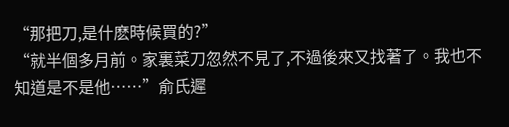“那把刀,是什麽時候買的?”
“就半個多月前。家裏菜刀忽然不見了,不過後來又找著了。我也不知道是不是他……”俞氏遲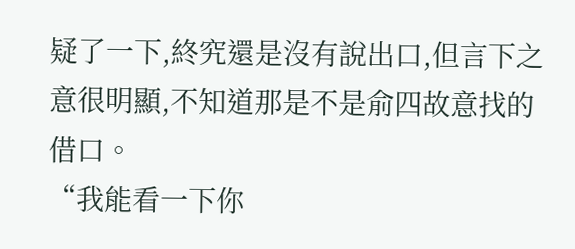疑了一下,終究還是沒有說出口,但言下之意很明顯,不知道那是不是俞四故意找的借口。
“我能看一下你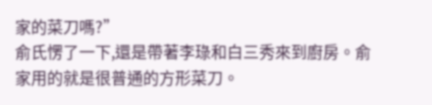家的菜刀嗎?”
俞氏愣了一下,還是帶著李琭和白三秀來到廚房。俞家用的就是很普通的方形菜刀。